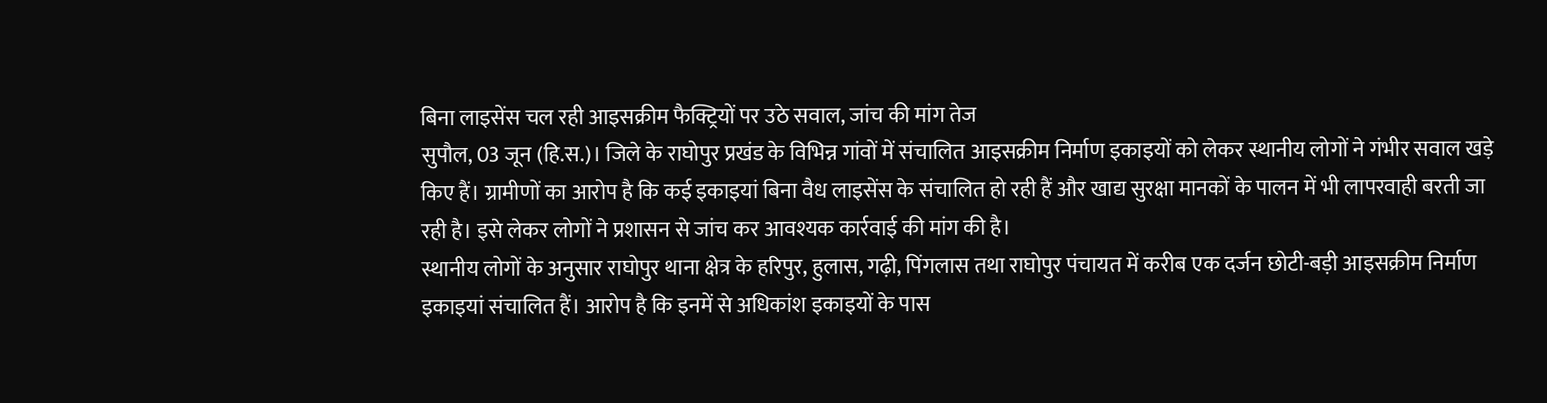बिना लाइसेंस चल रही आइसक्रीम फैक्ट्रियों पर उठे सवाल, जांच की मांग तेज
सुपौल, 03 जून (हि.स.)। जिले के राघोपुर प्रखंड के विभिन्न गांवों में संचालित आइसक्रीम निर्माण इकाइयों को लेकर स्थानीय लोगों ने गंभीर सवाल खड़े किए हैं। ग्रामीणों का आरोप है कि कई इकाइयां बिना वैध लाइसेंस के संचालित हो रही हैं और खाद्य सुरक्षा मानकों के पालन में भी लापरवाही बरती जा रही है। इसे लेकर लोगों ने प्रशासन से जांच कर आवश्यक कार्रवाई की मांग की है।
स्थानीय लोगों के अनुसार राघोपुर थाना क्षेत्र के हरिपुर, हुलास, गढ़ी, पिंगलास तथा राघोपुर पंचायत में करीब एक दर्जन छोटी-बड़ी आइसक्रीम निर्माण इकाइयां संचालित हैं। आरोप है कि इनमें से अधिकांश इकाइयों के पास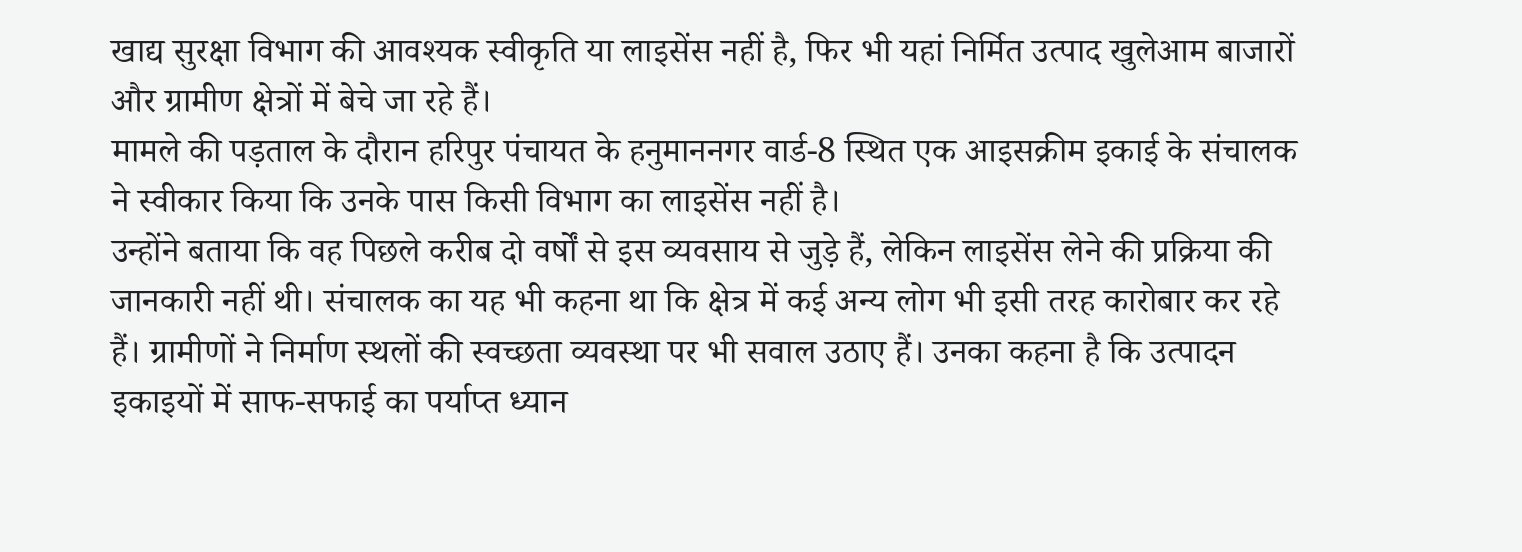खाद्य सुरक्षा विभाग की आवश्यक स्वीकृति या लाइसेंस नहीं है, फिर भी यहां निर्मित उत्पाद खुलेआम बाजारों और ग्रामीण क्षेत्रों में बेचे जा रहे हैं।
मामले की पड़ताल के दौरान हरिपुर पंचायत के हनुमाननगर वार्ड-8 स्थित एक आइसक्रीम इकाई के संचालक ने स्वीकार किया कि उनके पास किसी विभाग का लाइसेंस नहीं है।
उन्होंने बताया कि वह पिछले करीब दो वर्षों से इस व्यवसाय से जुड़े हैं, लेकिन लाइसेंस लेने की प्रक्रिया की जानकारी नहीं थी। संचालक का यह भी कहना था कि क्षेत्र में कई अन्य लोग भी इसी तरह कारोबार कर रहे हैं। ग्रामीणों ने निर्माण स्थलों की स्वच्छता व्यवस्था पर भी सवाल उठाए हैं। उनका कहना है कि उत्पादन इकाइयों में साफ-सफाई का पर्याप्त ध्यान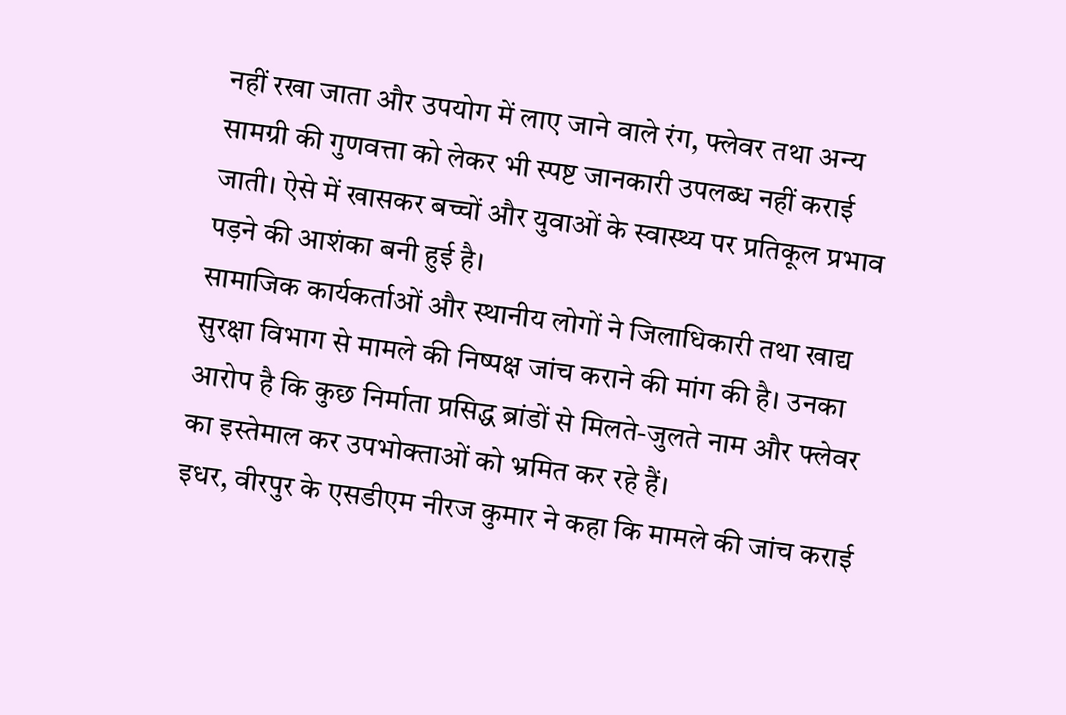नहीं रखा जाता और उपयोग में लाए जाने वाले रंग, फ्लेवर तथा अन्य सामग्री की गुणवत्ता को लेकर भी स्पष्ट जानकारी उपलब्ध नहीं कराई जाती। ऐसे में खासकर बच्चों और युवाओं के स्वास्थ्य पर प्रतिकूल प्रभाव पड़ने की आशंका बनी हुई है।
सामाजिक कार्यकर्ताओं और स्थानीय लोगों ने जिलाधिकारी तथा खाद्य सुरक्षा विभाग से मामले की निष्पक्ष जांच कराने की मांग की है। उनका आरोप है कि कुछ निर्माता प्रसिद्ध ब्रांडों से मिलते-जुलते नाम और फ्लेवर का इस्तेमाल कर उपभोक्ताओं को भ्रमित कर रहे हैं।
इधर, वीरपुर के एसडीएम नीरज कुमार ने कहा कि मामले की जांच कराई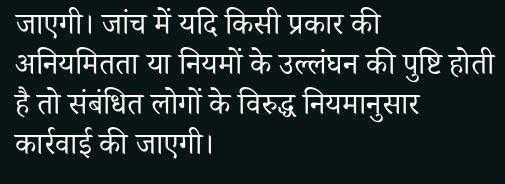जाएगी। जांच में यदि किसी प्रकार की अनियमितता या नियमों के उल्लंघन की पुष्टि होती है तो संबंधित लोगों के विरुद्ध नियमानुसार कार्रवाई की जाएगी।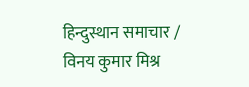हिन्दुस्थान समाचार / विनय कुमार मिश्र